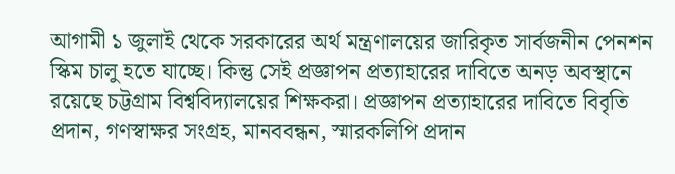আগামী ১ জুলাই থেকে সরকারের অর্থ মন্ত্রণালয়ের জারিকৃত সার্বজনীন পেনশন স্কিম চালু হতে যাচ্ছে। কিন্তু সেই প্রজ্ঞাপন প্রত্যাহারের দাবিতে অনড় অবস্থানে রয়েছে চট্টগ্রাম বিশ্ববিদ্যালয়ের শিক্ষকরা। প্রজ্ঞাপন প্রত্যাহারের দাবিতে বিবৃতি প্রদান, গণস্বাক্ষর সংগ্রহ, মানববন্ধন, স্মারকলিপি প্রদান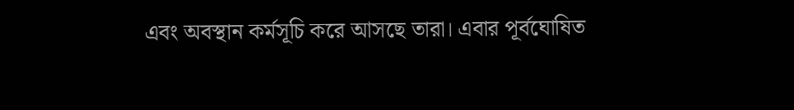এবং অবস্থান কর্মসূচি করে আসছে তারা। এবার পূর্বঘোষিত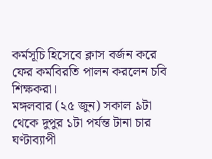কর্মসূচি হিসেবে ক্লাস বর্জন করে ফের কর্মবিরতি পালন করলেন চবি শিক্ষকরা।
মঙ্গলবার (২৫ জুন) সকাল ৯টা থেকে দুপুর ১টা পর্যন্ত টানা চার ঘণ্টাব্যাপী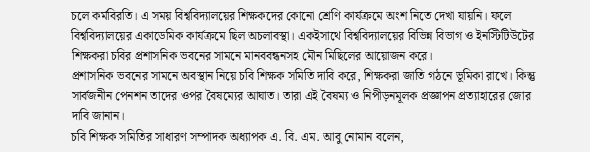চলে কর্মবিরতি। এ সময় বিশ্ববিদ্যালয়ের শিক্ষকদের কোনো শ্রেণি কার্যক্রমে অংশ নিতে দেখা যায়নি। ফলে বিশ্ববিদ্যালয়ের একাডেমিক কার্যক্রমে ছিল অচলাবস্থা। একইসাথে বিশ্ববিদ্যালয়ের বিভিন্ন বিভাগ ও ইনস্টিটিউটের শিক্ষকরা চবির প্রশাসনিক ভবনের সামনে মানববন্ধনসহ মৌন মিছিলের আয়োজন করে।
প্রশাসনিক ভবনের সামনে অবস্থান নিয়ে চবি শিক্ষক সমিতি দাবি করে, শিক্ষকরা জাতি গঠনে ভূমিকা রাখে। কিন্তু সার্বজনীন পেনশন তাদের ওপর বৈষম্যের আঘাত। তারা এই বৈষম্য ও নিপীড়নমূলক প্রজ্ঞাপন প্রত্যাহারের জোর দাবি জানান।
চবি শিক্ষক সমিতির সাধারণ সম্পাদক অধ্যাপক এ. বি. এম. আবু নোমান বলেন,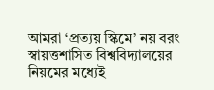আমরা ‘প্রত্যয় স্কিমে’ নয় বরং স্বায়ত্তশাসিত বিশ্ববিদ্যালয়ের নিয়মের মধ্যেই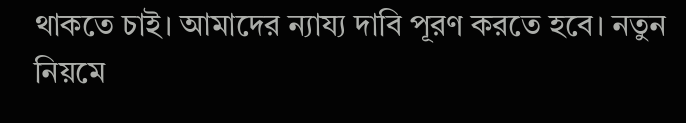থাকতে চাই। আমাদের ন্যায্য দাবি পূরণ করতে হবে। নতুন নিয়মে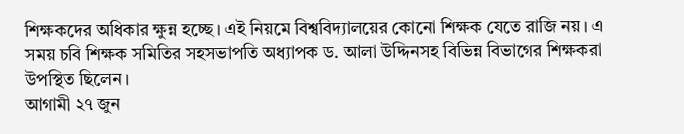শিক্ষকদের অধিকার ক্ষুন্ন হচ্ছে। এই নিয়মে বিশ্ববিদ্যালয়ের কোনো শিক্ষক যেতে রাজি নয়। এ সময় চবি শিক্ষক সমিতির সহসভাপতি অধ্যাপক ড. আলা উদ্দিনসহ বিভিন্ন বিভাগের শিক্ষকরা উপস্থিত ছিলেন।
আগামী ২৭ জুন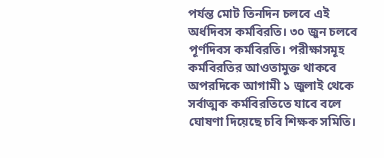পর্যন্ত মোট তিনদিন চলবে এই অর্ধদিবস কর্মবিরতি। ৩০ জুন চলবে পূর্ণদিবস কর্মবিরতি। পরীক্ষাসমূহ কর্মবিরতির আওতামুক্ত থাকবে
অপরদিকে আগামী ১ জুলাই থেকে সর্বাত্মক কর্মবিরতিতে যাবে বলে ঘোষণা দিয়েছে চবি শিক্ষক সমিতি।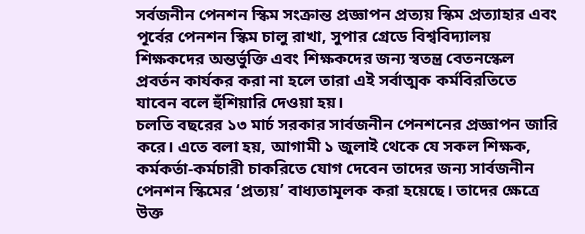সর্বজনীন পেনশন স্কিম সংক্রান্ত প্রজ্ঞাপন প্রত্যয় স্কিম প্রত্যাহার এবং পূর্বের পেনশন স্কিম চালু রাখা, সুপার গ্রেডে বিশ্ববিদ্যালয় শিক্ষকদের অন্তর্ভুক্তি এবং শিক্ষকদের জন্য স্বতন্ত্র বেতনস্কেল প্রবর্তন কার্যকর করা না হলে তারা এই সর্বাত্মক কর্মবিরতিতে যাবেন বলে হুঁশিয়ারি দেওয়া হয়।
চলতি বছরের ১৩ মার্চ সরকার সার্বজনীন পেনশনের প্রজ্ঞাপন জারি করে। এতে বলা হয়, আগামী ১ জুলাই থেকে যে সকল শিক্ষক, কর্মকর্তা-কর্মচারী চাকরিতে যোগ দেবেন তাদের জন্য সার্বজনীন পেনশন স্কিমের ‘প্রত্যয়’ বাধ্যতামূলক করা হয়েছে। তাদের ক্ষেত্রে উক্ত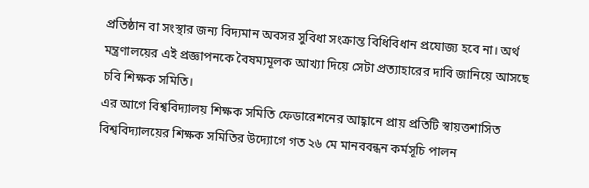প্রতিষ্ঠান বা সংস্থার জন্য বিদ্যমান অবসর সুবিধা সংক্রান্ত বিধিবিধান প্রযোজ্য হবে না। অর্থ মন্ত্রণালয়ের এই প্রজ্ঞাপনকে বৈষম্যমূলক আখ্যা দিয়ে সেটা প্রত্যাহারের দাবি জানিয়ে আসছে চবি শিক্ষক সমিতি।
এর আগে বিশ্ববিদ্যালয় শিক্ষক সমিতি ফেডারেশনের আহ্বানে প্রায় প্রতিটি স্বায়ত্তশাসিত বিশ্ববিদ্যালয়ের শিক্ষক সমিতির উদ্যোগে গত ২৬ মে মানববন্ধন কর্মসূচি পালন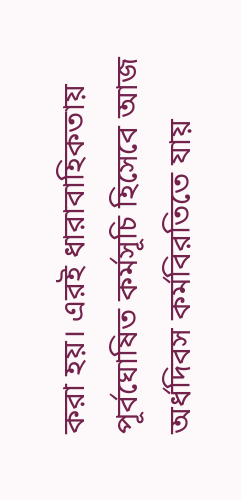করা হয়। এরই ধারাবাহিকতায় পূর্বঘোষিত কর্মসূচি হিসেবে আজ অর্ধদিবস কর্মবিরতিতে যায়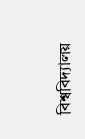বিশ্ববিদ্যালয়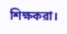শিক্ষকরা।